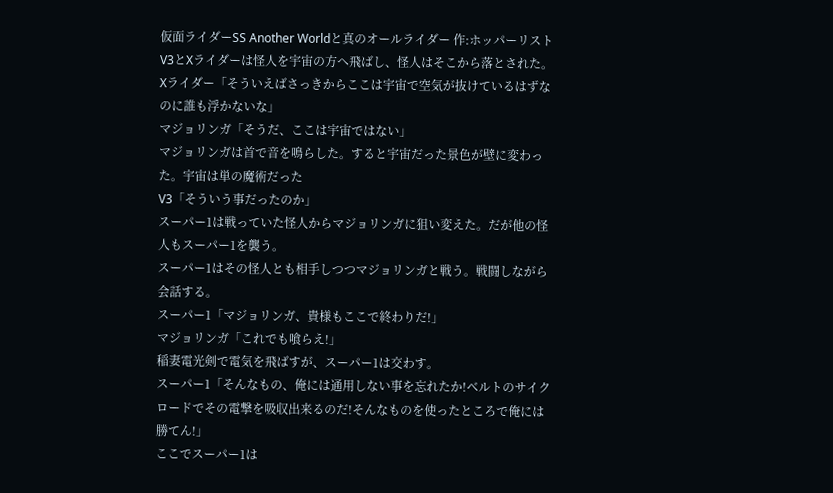仮面ライダーSS Another Worldと真のオールライダー 作:ホッパーリスト
V3とXライダーは怪人を宇宙の方へ飛ばし、怪人はそこから落とされた。
Xライダー「そういえばさっきからここは宇宙で空気が抜けているはずなのに誰も浮かないな」
マジョリンガ「そうだ、ここは宇宙ではない」
マジョリンガは首で音を鳴らした。すると宇宙だった景色が壁に変わった。宇宙は単の魔術だった
V3「そういう事だったのか」
スーパー1は戦っていた怪人からマジョリンガに狙い変えた。だが他の怪人もスーパー1を襲う。
スーパー1はその怪人とも相手しつつマジョリンガと戦う。戦闘しながら会話する。
スーパー1「マジョリンガ、貴様もここで終わりだ!」
マジョリンガ「これでも喰らえ!」
稲妻電光剣で電気を飛ばすが、スーパー1は交わす。
スーパー1「そんなもの、俺には通用しない事を忘れたか!ベルトのサイクロードでその電撃を吸収出来るのだ!そんなものを使ったところで俺には勝てん!」
ここでスーパー1は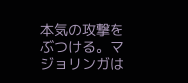本気の攻撃をぶつける。マジョリンガは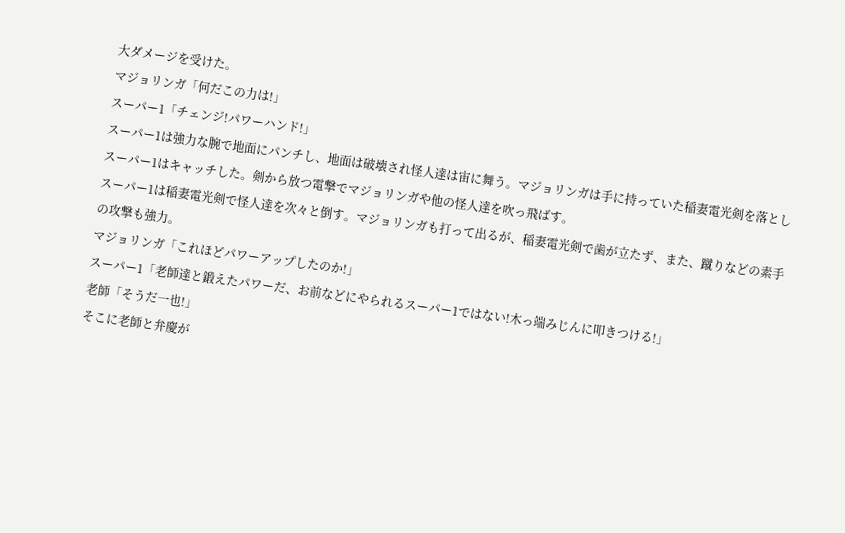大ダメージを受けた。
マジョリンガ「何だこの力は!」
スーパー1「チェンジ!パワーハンド!」
スーパー1は強力な腕で地面にパンチし、地面は破壊され怪人達は宙に舞う。マジョリンガは手に持っていた稲妻電光剣を落としスーパー1はキャッチした。剣から放つ電撃でマジョリンガや他の怪人達を吹っ飛ばす。
スーパー1は稲妻電光剣で怪人達を次々と倒す。マジョリンガも打って出るが、稲妻電光剣で歯が立たず、また、蹴りなどの素手の攻撃も強力。
マジョリンガ「これほどパワーアップしたのか!」
スーパー1「老師達と鍛えたパワーだ、お前などにやられるスーパー1ではない!木っ端みじんに叩きつける!」
老師「そうだ一也!」
そこに老師と弁慶が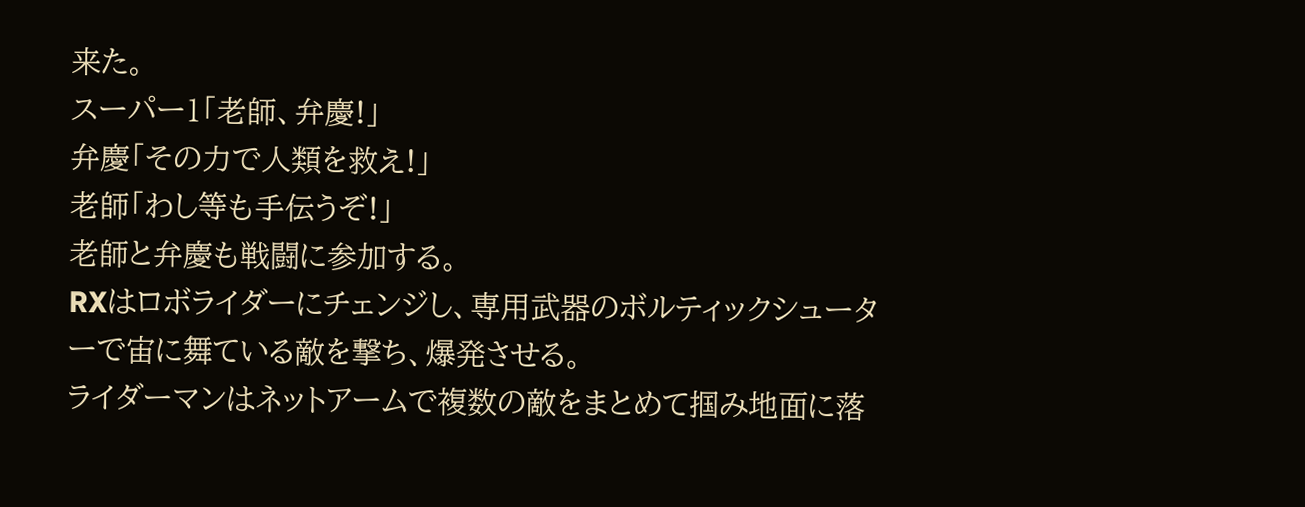来た。
スーパー1「老師、弁慶!」
弁慶「その力で人類を救え!」
老師「わし等も手伝うぞ!」
老師と弁慶も戦闘に参加する。
RXはロボライダーにチェンジし、専用武器のボルティックシューターで宙に舞ている敵を撃ち、爆発させる。
ライダーマンはネットアームで複数の敵をまとめて掴み地面に落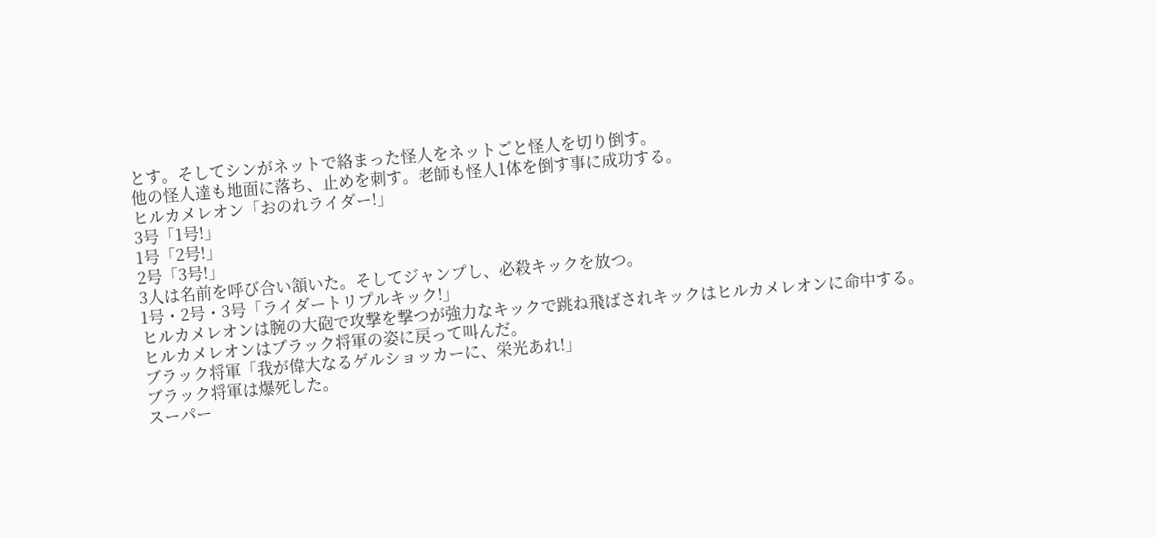とす。そしてシンがネットで絡まった怪人をネットごと怪人を切り倒す。
他の怪人達も地面に落ち、止めを刺す。老師も怪人1体を倒す事に成功する。
ヒルカメレオン「おのれライダー!」
3号「1号!」
1号「2号!」
2号「3号!」
3人は名前を呼び合い頷いた。そしてジャンプし、必殺キックを放つ。
1号・2号・3号「ライダートリプルキック!」
ヒルカメレオンは腕の大砲で攻撃を撃つが強力なキックで跳ね飛ばされキックはヒルカメレオンに命中する。
ヒルカメレオンはブラック将軍の姿に戻って叫んだ。
ブラック将軍「我が偉大なるゲルショッカーに、栄光あれ!」
ブラック将軍は爆死した。
スーパー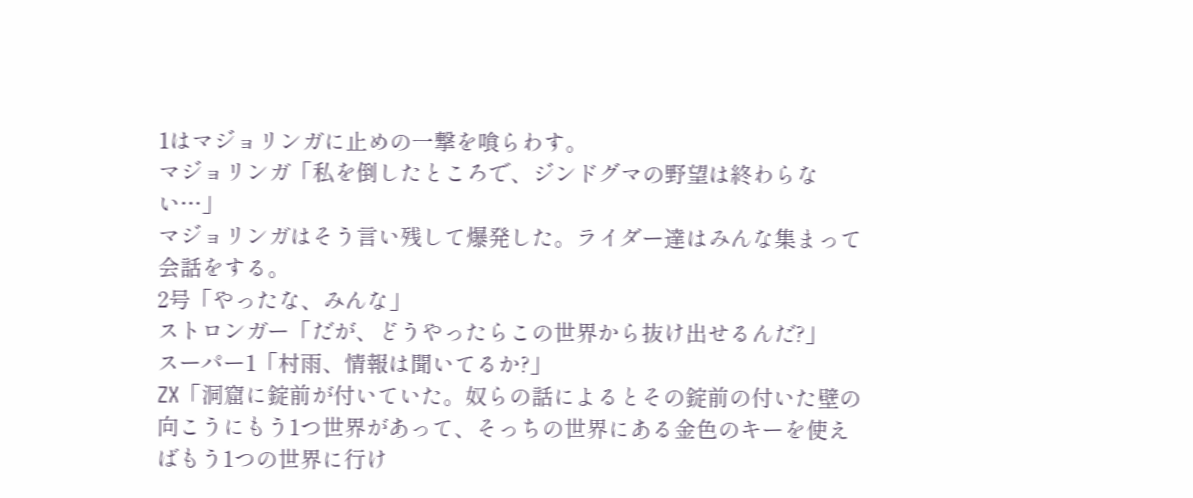1はマジョリンガに止めの一撃を喰らわす。
マジョリンガ「私を倒したところで、ジンドグマの野望は終わらない…」
マジョリンガはそう言い残して爆発した。ライダー達はみんな集まって会話をする。
2号「やったな、みんな」
ストロンガー「だが、どうやったらこの世界から抜け出せるんだ?」
スーパー1「村雨、情報は聞いてるか?」
ZX「洞窟に錠前が付いていた。奴らの話によるとその錠前の付いた壁の向こうにもう1つ世界があって、そっちの世界にある金色のキーを使えばもう1つの世界に行け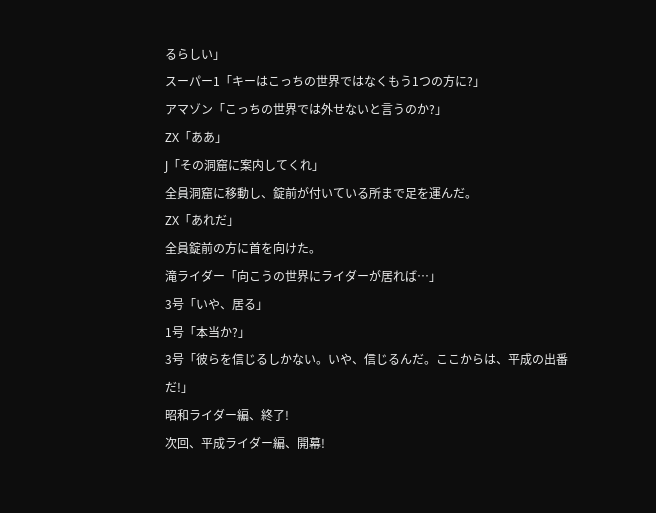るらしい」
スーパー1「キーはこっちの世界ではなくもう1つの方に?」
アマゾン「こっちの世界では外せないと言うのか?」
ZX「ああ」
J「その洞窟に案内してくれ」
全員洞窟に移動し、錠前が付いている所まで足を運んだ。
ZX「あれだ」
全員錠前の方に首を向けた。
滝ライダー「向こうの世界にライダーが居れば…」
3号「いや、居る」
1号「本当か?」
3号「彼らを信じるしかない。いや、信じるんだ。ここからは、平成の出番だ!」
昭和ライダー編、終了!
次回、平成ライダー編、開幕!